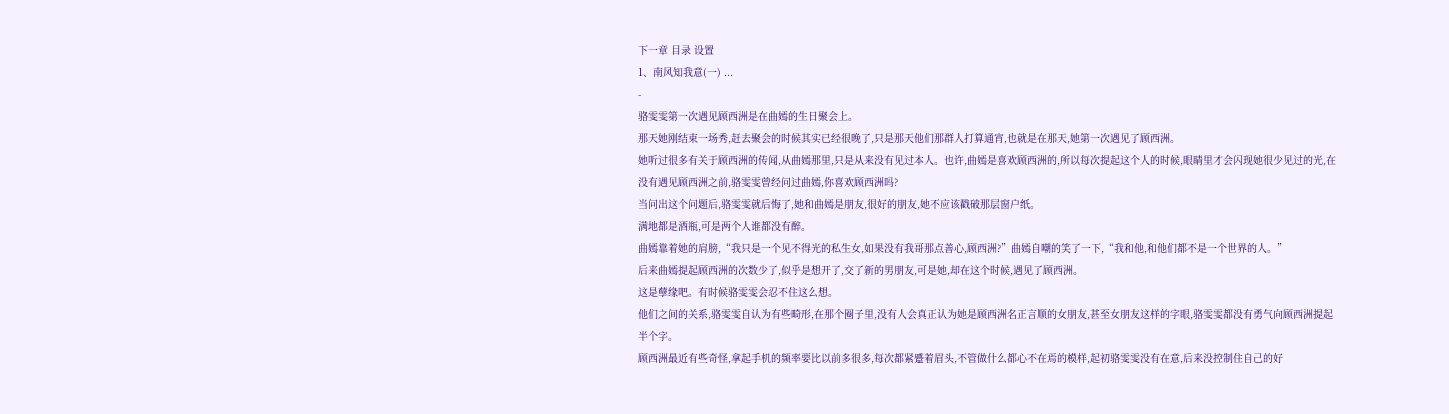下一章 目录 设置
1、南风知我意(一) ...
-
骆雯雯第一次遇见顾西洲是在曲嫣的生日聚会上。
那天她刚结束一场秀,赶去聚会的时候其实已经很晚了,只是那天他们那群人打算通宵,也就是在那天,她第一次遇见了顾西洲。
她听过很多有关于顾西洲的传闻,从曲嫣那里,只是从来没有见过本人。也许,曲嫣是喜欢顾西洲的,所以每次提起这个人的时候,眼睛里才会闪现她很少见过的光,在没有遇见顾西洲之前,骆雯雯曾经问过曲嫣,你喜欢顾西洲吗?
当问出这个问题后,骆雯雯就后悔了,她和曲嫣是朋友,很好的朋友,她不应该戳破那层窗户纸。
满地都是酒瓶,可是两个人谁都没有醉。
曲嫣靠着她的肩膀,“我只是一个见不得光的私生女,如果没有我哥那点善心,顾西洲?”曲嫣自嘲的笑了一下,“我和他,和他们都不是一个世界的人。”
后来曲嫣提起顾西洲的次数少了,似乎是想开了,交了新的男朋友,可是她,却在这个时候,遇见了顾西洲。
这是孽缘吧。有时候骆雯雯会忍不住这么想。
他们之间的关系,骆雯雯自认为有些畸形,在那个圈子里,没有人会真正认为她是顾西洲名正言顺的女朋友,甚至女朋友这样的字眼,骆雯雯都没有勇气向顾西洲提起半个字。
顾西洲最近有些奇怪,拿起手机的频率要比以前多很多,每次都紧蹙着眉头,不管做什么都心不在焉的模样,起初骆雯雯没有在意,后来没控制住自己的好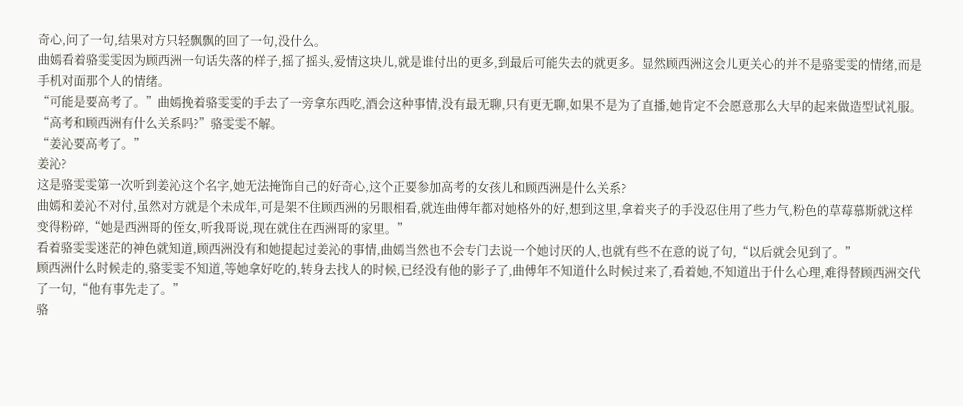奇心,问了一句,结果对方只轻飘飘的回了一句,没什么。
曲嫣看着骆雯雯因为顾西洲一句话失落的样子,摇了摇头,爱情这块儿,就是谁付出的更多,到最后可能失去的就更多。显然顾西洲这会儿更关心的并不是骆雯雯的情绪,而是手机对面那个人的情绪。
“可能是要高考了。”曲嫣挽着骆雯雯的手去了一旁拿东西吃,酒会这种事情,没有最无聊,只有更无聊,如果不是为了直播,她肯定不会愿意那么大早的起来做造型试礼服。
“高考和顾西洲有什么关系吗?”骆雯雯不解。
“姜沁要高考了。”
姜沁?
这是骆雯雯第一次听到姜沁这个名字,她无法掩饰自己的好奇心,这个正要参加高考的女孩儿和顾西洲是什么关系?
曲嫣和姜沁不对付,虽然对方就是个未成年,可是架不住顾西洲的另眼相看,就连曲傅年都对她格外的好,想到这里,拿着夹子的手没忍住用了些力气,粉色的草莓慕斯就这样变得粉碎,“她是西洲哥的侄女,听我哥说,现在就住在西洲哥的家里。”
看着骆雯雯迷茫的神色就知道,顾西洲没有和她提起过姜沁的事情,曲嫣当然也不会专门去说一个她讨厌的人,也就有些不在意的说了句,“以后就会见到了。”
顾西洲什么时候走的,骆雯雯不知道,等她拿好吃的,转身去找人的时候,已经没有他的影子了,曲傅年不知道什么时候过来了,看着她,不知道出于什么心理,难得替顾西洲交代了一句,“他有事先走了。”
骆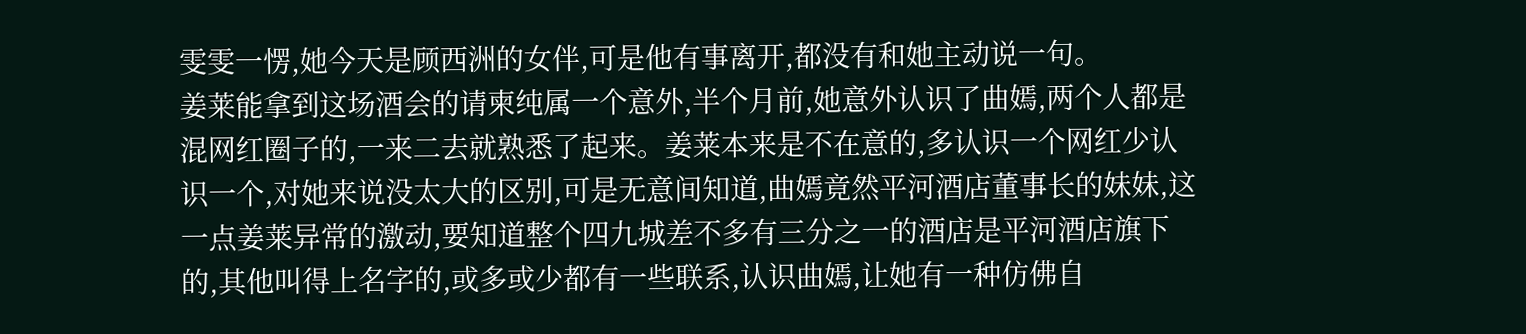雯雯一愣,她今天是顾西洲的女伴,可是他有事离开,都没有和她主动说一句。
姜莱能拿到这场酒会的请柬纯属一个意外,半个月前,她意外认识了曲嫣,两个人都是混网红圈子的,一来二去就熟悉了起来。姜莱本来是不在意的,多认识一个网红少认识一个,对她来说没太大的区别,可是无意间知道,曲嫣竟然平河酒店董事长的妹妹,这一点姜莱异常的激动,要知道整个四九城差不多有三分之一的酒店是平河酒店旗下的,其他叫得上名字的,或多或少都有一些联系,认识曲嫣,让她有一种仿佛自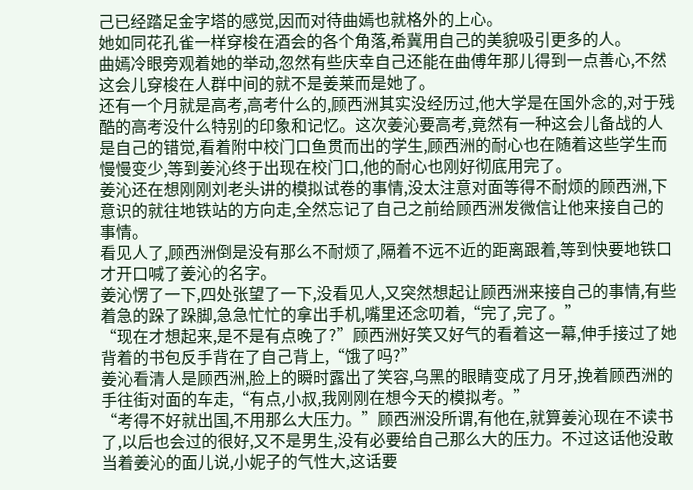己已经踏足金字塔的感觉,因而对待曲嫣也就格外的上心。
她如同花孔雀一样穿梭在酒会的各个角落,希冀用自己的美貌吸引更多的人。
曲嫣冷眼旁观着她的举动,忽然有些庆幸自己还能在曲傅年那儿得到一点善心,不然这会儿穿梭在人群中间的就不是姜莱而是她了。
还有一个月就是高考,高考什么的,顾西洲其实没经历过,他大学是在国外念的,对于残酷的高考没什么特别的印象和记忆。这次姜沁要高考,竟然有一种这会儿备战的人是自己的错觉,看着附中校门口鱼贯而出的学生,顾西洲的耐心也在随着这些学生而慢慢变少,等到姜沁终于出现在校门口,他的耐心也刚好彻底用完了。
姜沁还在想刚刚刘老头讲的模拟试卷的事情,没太注意对面等得不耐烦的顾西洲,下意识的就往地铁站的方向走,全然忘记了自己之前给顾西洲发微信让他来接自己的事情。
看见人了,顾西洲倒是没有那么不耐烦了,隔着不远不近的距离跟着,等到快要地铁口才开口喊了姜沁的名字。
姜沁愣了一下,四处张望了一下,没看见人,又突然想起让顾西洲来接自己的事情,有些着急的跺了跺脚,急急忙忙的拿出手机,嘴里还念叨着,“完了,完了。”
“现在才想起来,是不是有点晚了?”顾西洲好笑又好气的看着这一幕,伸手接过了她背着的书包反手背在了自己背上,“饿了吗?”
姜沁看清人是顾西洲,脸上的瞬时露出了笑容,乌黑的眼睛变成了月牙,挽着顾西洲的手往街对面的车走,“有点,小叔,我刚刚在想今天的模拟考。”
“考得不好就出国,不用那么大压力。”顾西洲没所谓,有他在,就算姜沁现在不读书了,以后也会过的很好,又不是男生,没有必要给自己那么大的压力。不过这话他没敢当着姜沁的面儿说,小妮子的气性大,这话要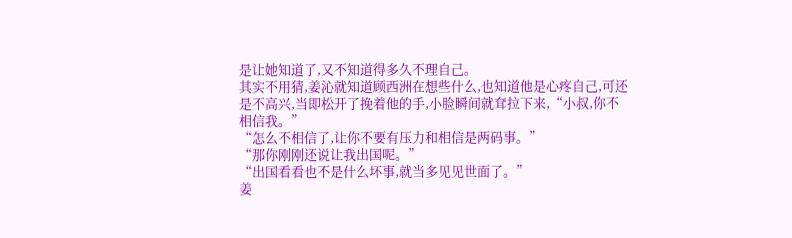是让她知道了,又不知道得多久不理自己。
其实不用猜,姜沁就知道顾西洲在想些什么,也知道他是心疼自己,可还是不高兴,当即松开了挽着他的手,小脸瞬间就耷拉下来,“小叔,你不相信我。”
“怎么不相信了,让你不要有压力和相信是两码事。”
“那你刚刚还说让我出国呢。”
“出国看看也不是什么坏事,就当多见见世面了。”
姜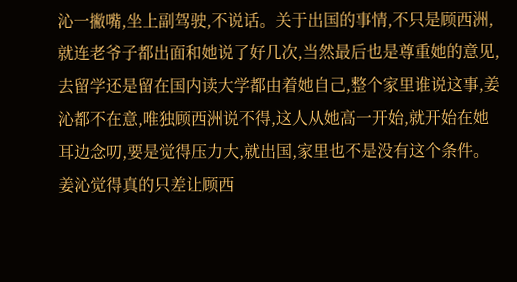沁一撇嘴,坐上副驾驶,不说话。关于出国的事情,不只是顾西洲,就连老爷子都出面和她说了好几次,当然最后也是尊重她的意见,去留学还是留在国内读大学都由着她自己,整个家里谁说这事,姜沁都不在意,唯独顾西洲说不得,这人从她高一开始,就开始在她耳边念叨,要是觉得压力大,就出国,家里也不是没有这个条件。姜沁觉得真的只差让顾西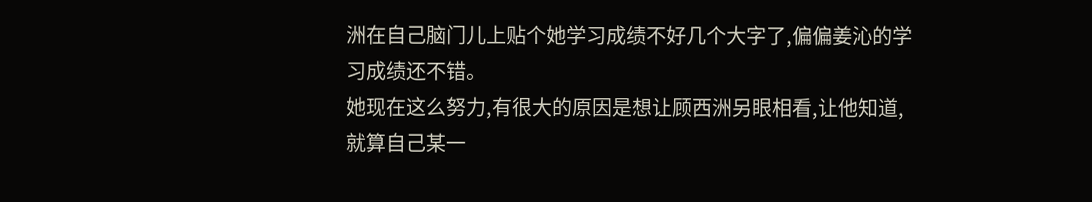洲在自己脑门儿上贴个她学习成绩不好几个大字了,偏偏姜沁的学习成绩还不错。
她现在这么努力,有很大的原因是想让顾西洲另眼相看,让他知道,就算自己某一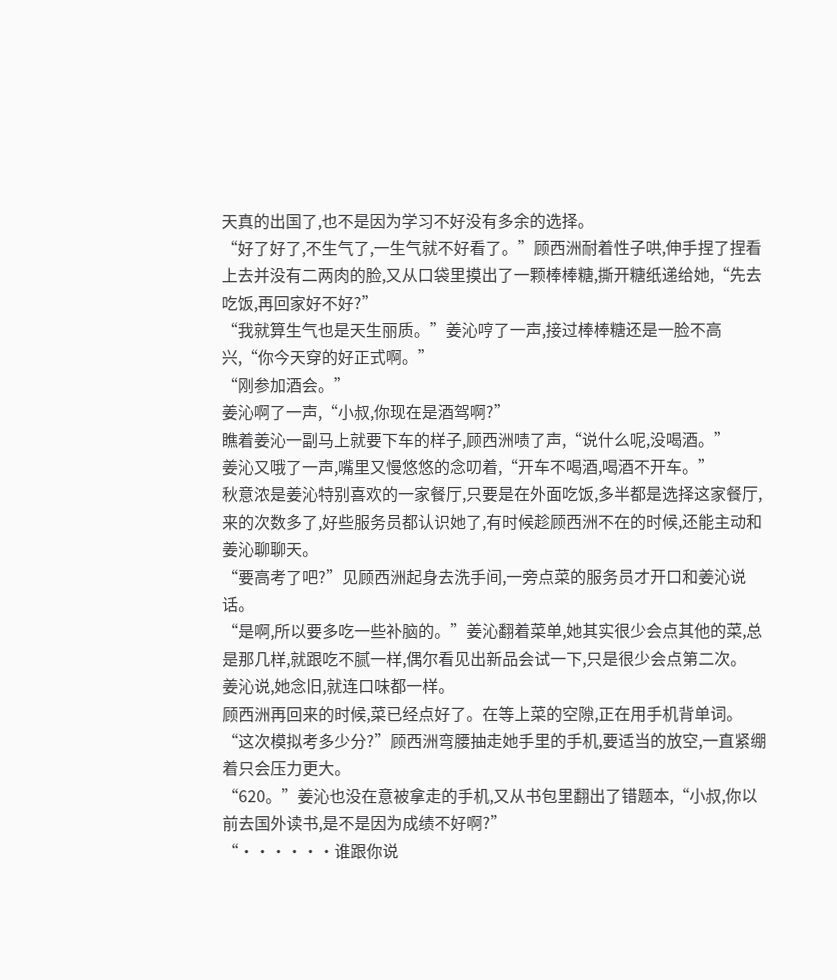天真的出国了,也不是因为学习不好没有多余的选择。
“好了好了,不生气了,一生气就不好看了。”顾西洲耐着性子哄,伸手捏了捏看上去并没有二两肉的脸,又从口袋里摸出了一颗棒棒糖,撕开糖纸递给她,“先去吃饭,再回家好不好?”
“我就算生气也是天生丽质。”姜沁哼了一声,接过棒棒糖还是一脸不高兴,“你今天穿的好正式啊。”
“刚参加酒会。”
姜沁啊了一声,“小叔,你现在是酒驾啊?”
瞧着姜沁一副马上就要下车的样子,顾西洲啧了声,“说什么呢,没喝酒。”
姜沁又哦了一声,嘴里又慢悠悠的念叨着,“开车不喝酒,喝酒不开车。”
秋意浓是姜沁特别喜欢的一家餐厅,只要是在外面吃饭,多半都是选择这家餐厅,来的次数多了,好些服务员都认识她了,有时候趁顾西洲不在的时候,还能主动和姜沁聊聊天。
“要高考了吧?”见顾西洲起身去洗手间,一旁点菜的服务员才开口和姜沁说话。
“是啊,所以要多吃一些补脑的。”姜沁翻着菜单,她其实很少会点其他的菜,总是那几样,就跟吃不腻一样,偶尔看见出新品会试一下,只是很少会点第二次。
姜沁说,她念旧,就连口味都一样。
顾西洲再回来的时候,菜已经点好了。在等上菜的空隙,正在用手机背单词。
“这次模拟考多少分?”顾西洲弯腰抽走她手里的手机,要适当的放空,一直紧绷着只会压力更大。
“620。”姜沁也没在意被拿走的手机,又从书包里翻出了错题本,“小叔,你以前去国外读书,是不是因为成绩不好啊?”
“······谁跟你说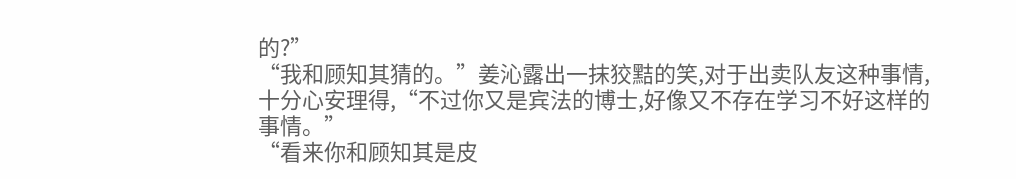的?”
“我和顾知其猜的。”姜沁露出一抹狡黠的笑,对于出卖队友这种事情,十分心安理得,“不过你又是宾法的博士,好像又不存在学习不好这样的事情。”
“看来你和顾知其是皮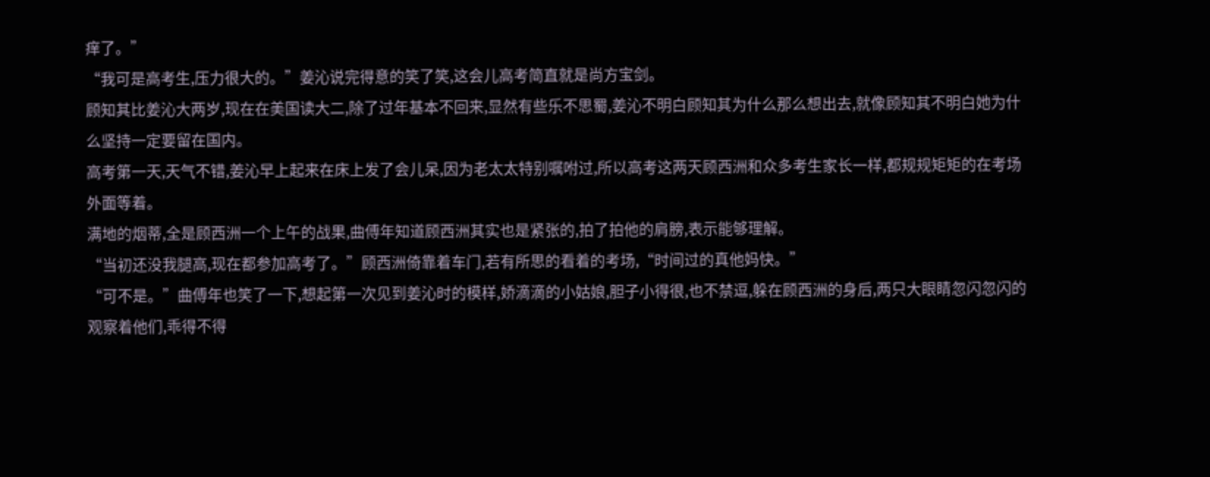痒了。”
“我可是高考生,压力很大的。”姜沁说完得意的笑了笑,这会儿高考简直就是尚方宝剑。
顾知其比姜沁大两岁,现在在美国读大二,除了过年基本不回来,显然有些乐不思蜀,姜沁不明白顾知其为什么那么想出去,就像顾知其不明白她为什么坚持一定要留在国内。
高考第一天,天气不错,姜沁早上起来在床上发了会儿呆,因为老太太特别嘱咐过,所以高考这两天顾西洲和众多考生家长一样,都规规矩矩的在考场外面等着。
满地的烟蒂,全是顾西洲一个上午的战果,曲傅年知道顾西洲其实也是紧张的,拍了拍他的肩膀,表示能够理解。
“当初还没我腿高,现在都参加高考了。”顾西洲倚靠着车门,若有所思的看着的考场,“时间过的真他妈快。”
“可不是。”曲傅年也笑了一下,想起第一次见到姜沁时的模样,娇滴滴的小姑娘,胆子小得很,也不禁逗,躲在顾西洲的身后,两只大眼睛忽闪忽闪的观察着他们,乖得不得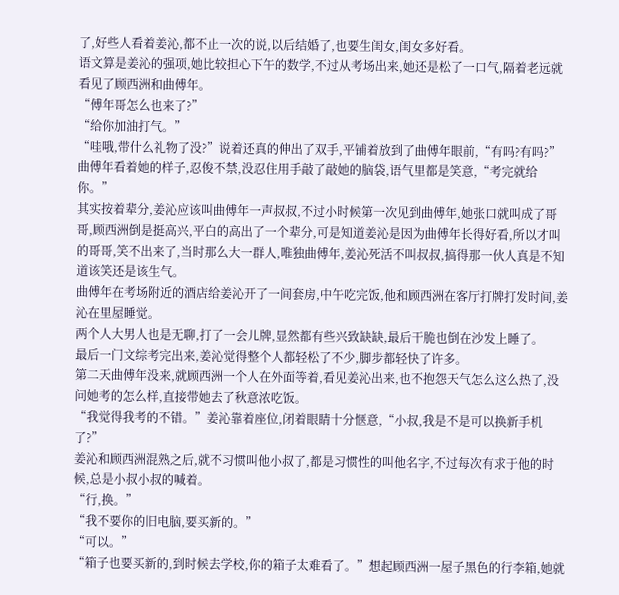了,好些人看着姜沁,都不止一次的说,以后结婚了,也要生闺女,闺女多好看。
语文算是姜沁的强项,她比较担心下午的数学,不过从考场出来,她还是松了一口气,隔着老远就看见了顾西洲和曲傅年。
“傅年哥怎么也来了?”
“给你加油打气。”
“哇哦,带什么礼物了没?”说着还真的伸出了双手,平铺着放到了曲傅年眼前,“有吗?有吗?”
曲傅年看着她的样子,忍俊不禁,没忍住用手敲了敲她的脑袋,语气里都是笑意,“考完就给你。”
其实按着辈分,姜沁应该叫曲傅年一声叔叔,不过小时候第一次见到曲傅年,她张口就叫成了哥哥,顾西洲倒是挺高兴,平白的高出了一个辈分,可是知道姜沁是因为曲傅年长得好看,所以才叫的哥哥,笑不出来了,当时那么大一群人,唯独曲傅年,姜沁死活不叫叔叔,搞得那一伙人真是不知道该笑还是该生气。
曲傅年在考场附近的酒店给姜沁开了一间套房,中午吃完饭,他和顾西洲在客厅打牌打发时间,姜沁在里屋睡觉。
两个人大男人也是无聊,打了一会儿牌,显然都有些兴致缺缺,最后干脆也倒在沙发上睡了。
最后一门文综考完出来,姜沁觉得整个人都轻松了不少,脚步都轻快了许多。
第二天曲傅年没来,就顾西洲一个人在外面等着,看见姜沁出来,也不抱怨天气怎么这么热了,没问她考的怎么样,直接带她去了秋意浓吃饭。
“我觉得我考的不错。”姜沁靠着座位,闭着眼睛十分惬意,“小叔,我是不是可以换新手机了?”
姜沁和顾西洲混熟之后,就不习惯叫他小叔了,都是习惯性的叫他名字,不过每次有求于他的时候,总是小叔小叔的喊着。
“行,换。”
“我不要你的旧电脑,要买新的。”
“可以。”
“箱子也要买新的,到时候去学校,你的箱子太难看了。”想起顾西洲一屋子黑色的行李箱,她就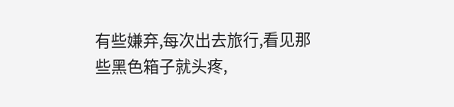有些嫌弃,每次出去旅行,看见那些黑色箱子就头疼,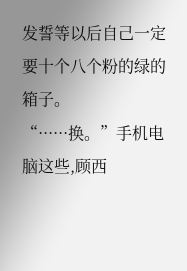发誓等以后自己一定要十个八个粉的绿的箱子。
“······换。”手机电脑这些,顾西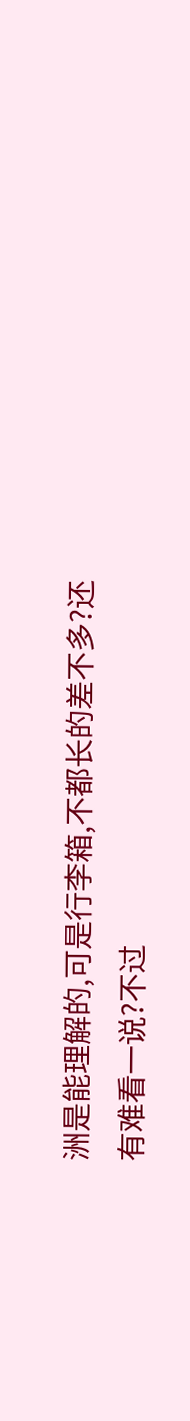洲是能理解的,可是行李箱,不都长的差不多?还有难看一说?不过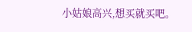小姑娘高兴,想买就买吧。